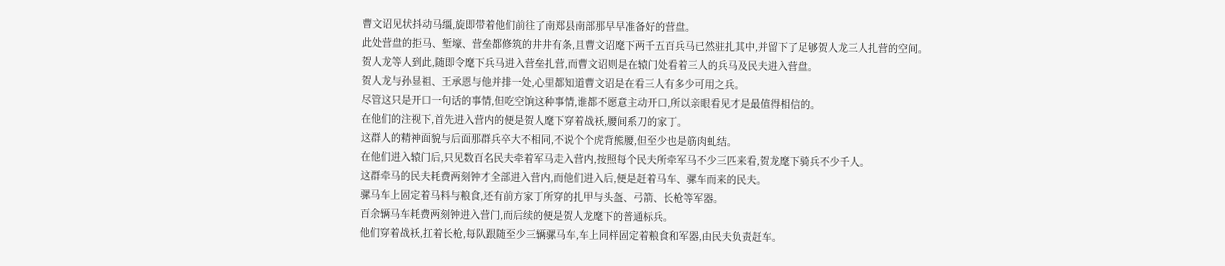曹文诏见状抖动马缰,旋即带着他们前往了南郑县南部那早早准备好的营盘。
此处营盘的拒马、堑壕、营垒都修筑的井井有条,且曹文诏麾下两千五百兵马已然驻扎其中,并留下了足够贺人龙三人扎营的空间。
贺人龙等人到此,随即令麾下兵马进入营垒扎营,而曹文诏则是在辕门处看着三人的兵马及民夫进入营盘。
贺人龙与孙显祖、王承恩与他并排一处,心里都知道曹文诏是在看三人有多少可用之兵。
尽管这只是开口一句话的事情,但吃空饷这种事情,谁都不愿意主动开口,所以亲眼看见才是最值得相信的。
在他们的注视下,首先进入营内的便是贺人麾下穿着战袄,腰间系刀的家丁。
这群人的精神面貌与后面那群兵卒大不相同,不说个个虎背熊腰,但至少也是筋肉虬结。
在他们进入辕门后,只见数百名民夫牵着军马走入营内,按照每个民夫所牵军马不少三匹来看,贺龙麾下骑兵不少千人。
这群牵马的民夫耗费两刻钟才全部进入营内,而他们进入后,便是赶着马车、骡车而来的民夫。
骡马车上固定着马料与粮食,还有前方家丁所穿的扎甲与头盔、弓箭、长枪等军器。
百余辆马车耗费两刻钟进入营门,而后续的便是贺人龙麾下的普通标兵。
他们穿着战袄,扛着长枪,每队跟随至少三辆骡马车,车上同样固定着粮食和军器,由民夫负责赶车。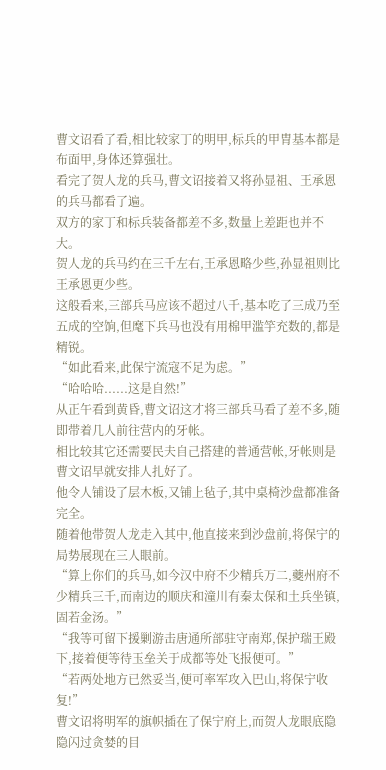曹文诏看了看,相比较家丁的明甲,标兵的甲胄基本都是布面甲,身体还算强壮。
看完了贺人龙的兵马,曹文诏接着又将孙显祖、王承恩的兵马都看了遍。
双方的家丁和标兵装备都差不多,数量上差距也并不大。
贺人龙的兵马约在三千左右,王承恩略少些,孙显祖则比王承恩更少些。
这般看来,三部兵马应该不超过八千,基本吃了三成乃至五成的空饷,但麾下兵马也没有用棉甲滥竽充数的,都是精锐。
“如此看来,此保宁流寇不足为虑。”
“哈哈哈......这是自然!”
从正午看到黄昏,曹文诏这才将三部兵马看了差不多,随即带着几人前往营内的牙帐。
相比较其它还需要民夫自己搭建的普通营帐,牙帐则是曹文诏早就安排人扎好了。
他令人铺设了层木板,又铺上毡子,其中桌椅沙盘都准备完全。
随着他带贺人龙走入其中,他直接来到沙盘前,将保宁的局势展现在三人眼前。
“算上你们的兵马,如今汉中府不少精兵万二,夔州府不少精兵三千,而南边的顺庆和潼川有秦太保和土兵坐镇,固若金汤。”
“我等可留下援剿游击唐通所部驻守南郑,保护瑞王殿下,接着便等待玉垒关于成都等处飞报便可。”
“若两处地方已然妥当,便可率军攻入巴山,将保宁收复!”
曹文诏将明军的旗帜插在了保宁府上,而贺人龙眼底隐隐闪过贪婪的目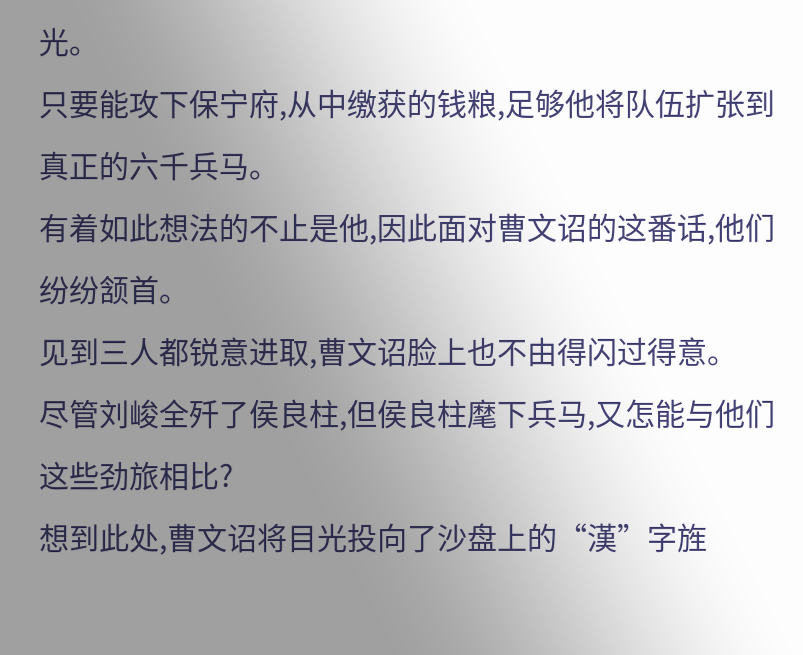光。
只要能攻下保宁府,从中缴获的钱粮,足够他将队伍扩张到真正的六千兵马。
有着如此想法的不止是他,因此面对曹文诏的这番话,他们纷纷颔首。
见到三人都锐意进取,曹文诏脸上也不由得闪过得意。
尽管刘峻全歼了侯良柱,但侯良柱麾下兵马,又怎能与他们这些劲旅相比?
想到此处,曹文诏将目光投向了沙盘上的“漢”字旌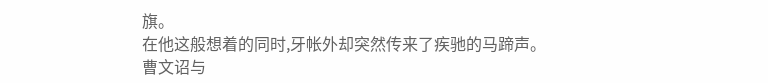旗。
在他这般想着的同时,牙帐外却突然传来了疾驰的马蹄声。
曹文诏与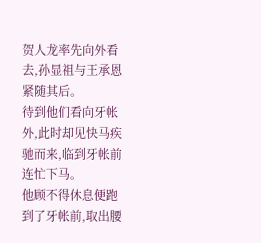贺人龙率先向外看去,孙显祖与王承恩紧随其后。
待到他们看向牙帐外,此时却见快马疾驰而来,临到牙帐前连忙下马。
他顾不得休息便跑到了牙帐前,取出腰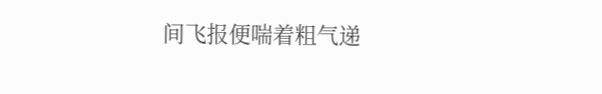间飞报便喘着粗气递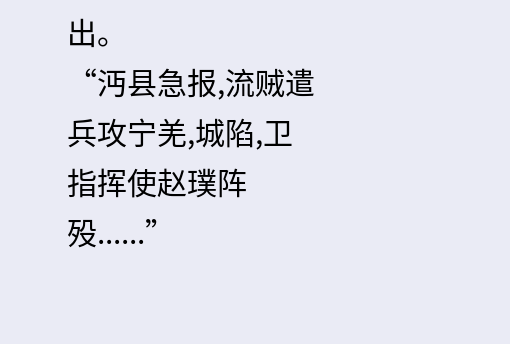出。
“沔县急报,流贼遣兵攻宁羌,城陷,卫指挥使赵璞阵殁......”